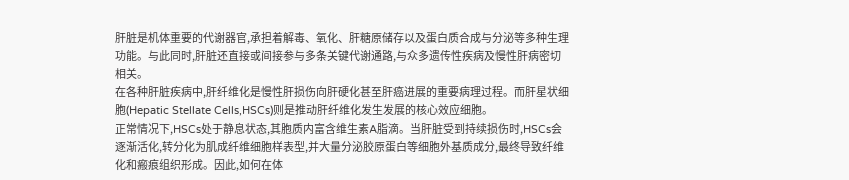肝脏是机体重要的代谢器官,承担着解毒、氧化、肝糖原储存以及蛋白质合成与分泌等多种生理功能。与此同时,肝脏还直接或间接参与多条关键代谢通路,与众多遗传性疾病及慢性肝病密切相关。
在各种肝脏疾病中,肝纤维化是慢性肝损伤向肝硬化甚至肝癌进展的重要病理过程。而肝星状细胞(Hepatic Stellate Cells,HSCs)则是推动肝纤维化发生发展的核心效应细胞。
正常情况下,HSCs处于静息状态,其胞质内富含维生素A脂滴。当肝脏受到持续损伤时,HSCs会逐渐活化,转分化为肌成纤维细胞样表型,并大量分泌胶原蛋白等细胞外基质成分,最终导致纤维化和瘢痕组织形成。因此,如何在体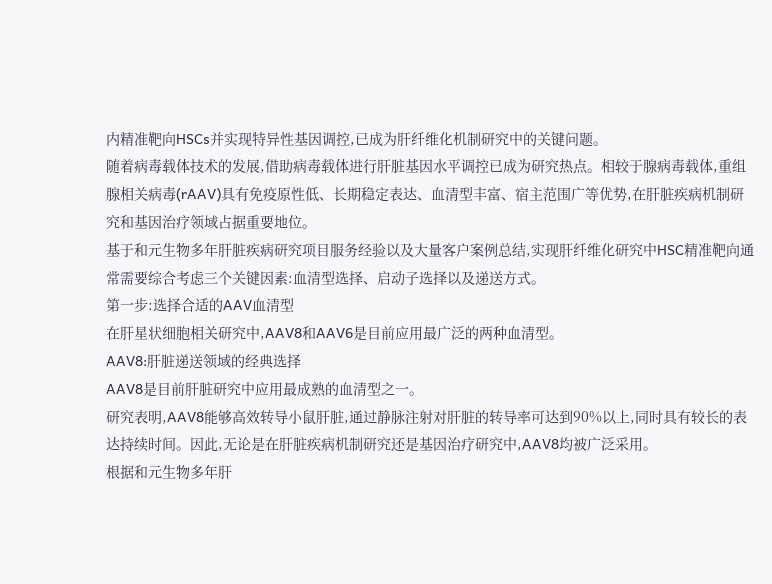内精准靶向HSCs并实现特异性基因调控,已成为肝纤维化机制研究中的关键问题。
随着病毒载体技术的发展,借助病毒载体进行肝脏基因水平调控已成为研究热点。相较于腺病毒载体,重组腺相关病毒(rAAV)具有免疫原性低、长期稳定表达、血清型丰富、宿主范围广等优势,在肝脏疾病机制研究和基因治疗领域占据重要地位。
基于和元生物多年肝脏疾病研究项目服务经验以及大量客户案例总结,实现肝纤维化研究中HSC精准靶向通常需要综合考虑三个关键因素:血清型选择、启动子选择以及递送方式。
第一步:选择合适的AAV血清型
在肝星状细胞相关研究中,AAV8和AAV6是目前应用最广泛的两种血清型。
AAV8:肝脏递送领域的经典选择
AAV8是目前肝脏研究中应用最成熟的血清型之一。
研究表明,AAV8能够高效转导小鼠肝脏,通过静脉注射对肝脏的转导率可达到90%以上,同时具有较长的表达持续时间。因此,无论是在肝脏疾病机制研究还是基因治疗研究中,AAV8均被广泛采用。
根据和元生物多年肝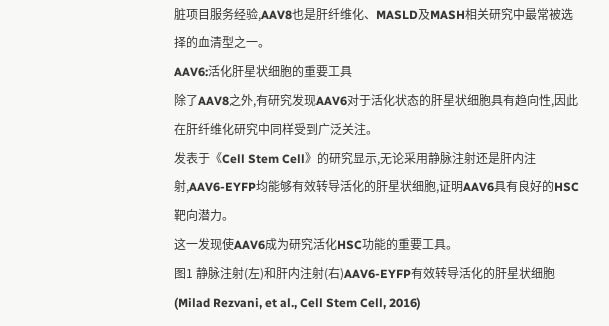脏项目服务经验,AAV8也是肝纤维化、MASLD及MASH相关研究中最常被选择的血清型之一。
AAV6:活化肝星状细胞的重要工具
除了AAV8之外,有研究发现AAV6对于活化状态的肝星状细胞具有趋向性,因此在肝纤维化研究中同样受到广泛关注。
发表于《Cell Stem Cell》的研究显示,无论采用静脉注射还是肝内注射,AAV6-EYFP均能够有效转导活化的肝星状细胞,证明AAV6具有良好的HSC靶向潜力。
这一发现使AAV6成为研究活化HSC功能的重要工具。
图1 静脉注射(左)和肝内注射(右)AAV6-EYFP有效转导活化的肝星状细胞
(Milad Rezvani, et al., Cell Stem Cell, 2016)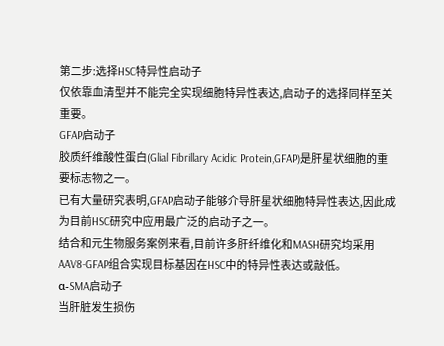第二步:选择HSC特异性启动子
仅依靠血清型并不能完全实现细胞特异性表达,启动子的选择同样至关重要。
GFAP启动子
胶质纤维酸性蛋白(Glial Fibrillary Acidic Protein,GFAP)是肝星状细胞的重要标志物之一。
已有大量研究表明,GFAP启动子能够介导肝星状细胞特异性表达,因此成为目前HSC研究中应用最广泛的启动子之一。
结合和元生物服务案例来看,目前许多肝纤维化和MASH研究均采用AAV8-GFAP组合实现目标基因在HSC中的特异性表达或敲低。
α-SMA启动子
当肝脏发生损伤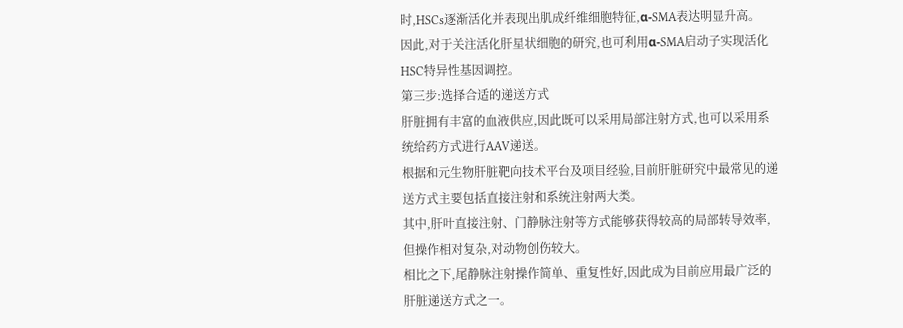时,HSCs逐渐活化并表现出肌成纤维细胞特征,α-SMA表达明显升高。
因此,对于关注活化肝星状细胞的研究,也可利用α-SMA启动子实现活化HSC特异性基因调控。
第三步:选择合适的递送方式
肝脏拥有丰富的血液供应,因此既可以采用局部注射方式,也可以采用系统给药方式进行AAV递送。
根据和元生物肝脏靶向技术平台及项目经验,目前肝脏研究中最常见的递送方式主要包括直接注射和系统注射两大类。
其中,肝叶直接注射、门静脉注射等方式能够获得较高的局部转导效率,但操作相对复杂,对动物创伤较大。
相比之下,尾静脉注射操作简单、重复性好,因此成为目前应用最广泛的肝脏递送方式之一。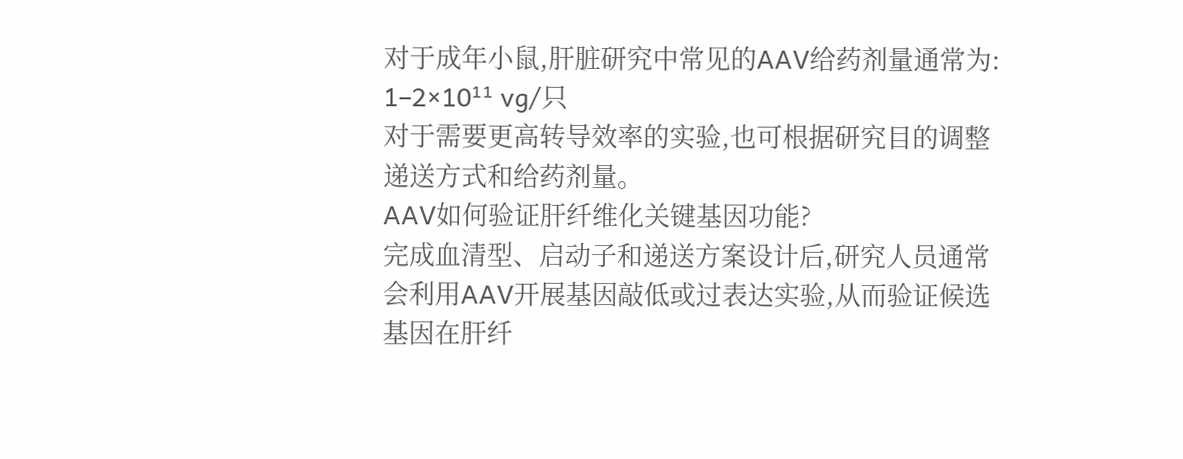对于成年小鼠,肝脏研究中常见的AAV给药剂量通常为:
1–2×10¹¹ vg/只
对于需要更高转导效率的实验,也可根据研究目的调整递送方式和给药剂量。
AAV如何验证肝纤维化关键基因功能?
完成血清型、启动子和递送方案设计后,研究人员通常会利用AAV开展基因敲低或过表达实验,从而验证候选基因在肝纤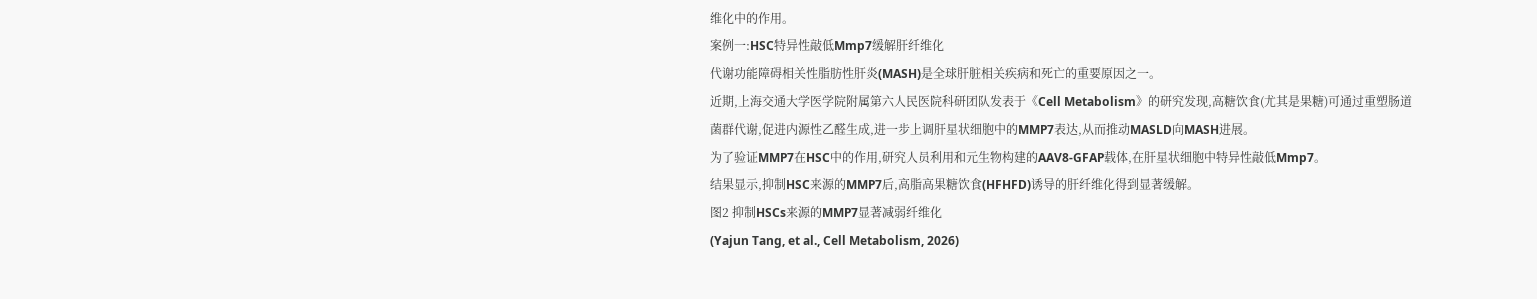维化中的作用。
案例一:HSC特异性敲低Mmp7缓解肝纤维化
代谢功能障碍相关性脂肪性肝炎(MASH)是全球肝脏相关疾病和死亡的重要原因之一。
近期,上海交通大学医学院附属第六人民医院科研团队发表于《Cell Metabolism》的研究发现,高糖饮食(尤其是果糖)可通过重塑肠道菌群代谢,促进内源性乙醛生成,进一步上调肝星状细胞中的MMP7表达,从而推动MASLD向MASH进展。
为了验证MMP7在HSC中的作用,研究人员利用和元生物构建的AAV8-GFAP载体,在肝星状细胞中特异性敲低Mmp7。
结果显示,抑制HSC来源的MMP7后,高脂高果糖饮食(HFHFD)诱导的肝纤维化得到显著缓解。
图2 抑制HSCs来源的MMP7显著减弱纤维化
(Yajun Tang, et al., Cell Metabolism, 2026)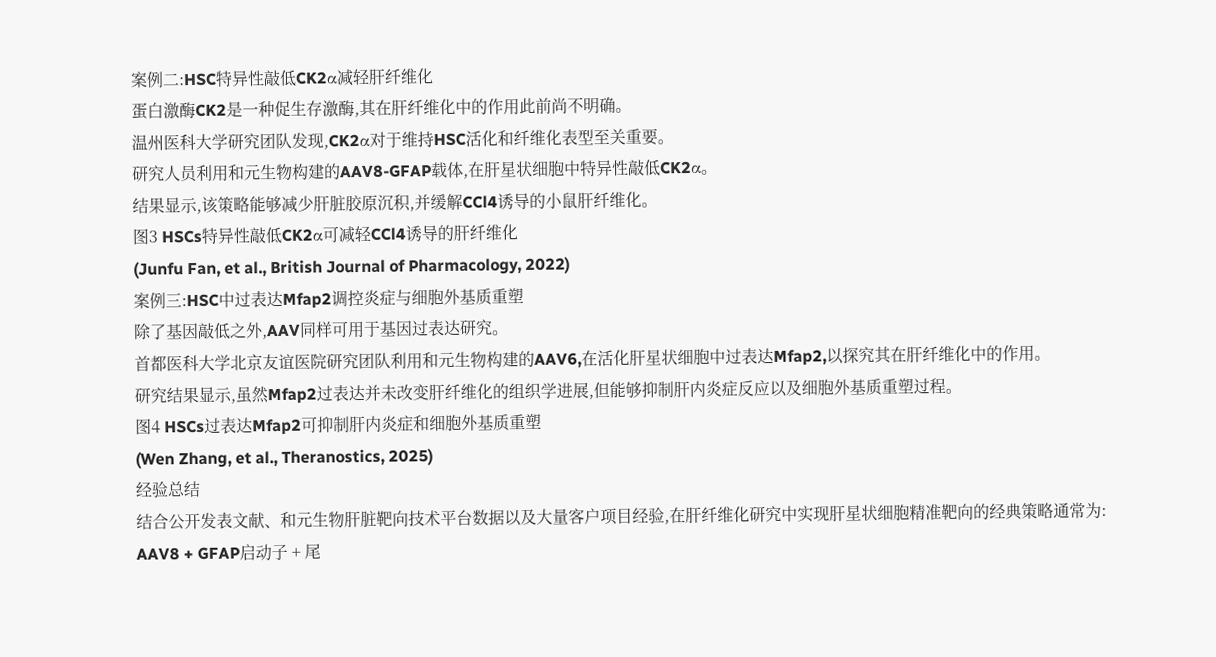案例二:HSC特异性敲低CK2α减轻肝纤维化
蛋白激酶CK2是一种促生存激酶,其在肝纤维化中的作用此前尚不明确。
温州医科大学研究团队发现,CK2α对于维持HSC活化和纤维化表型至关重要。
研究人员利用和元生物构建的AAV8-GFAP载体,在肝星状细胞中特异性敲低CK2α。
结果显示,该策略能够减少肝脏胶原沉积,并缓解CCl4诱导的小鼠肝纤维化。
图3 HSCs特异性敲低CK2α可减轻CCl4诱导的肝纤维化
(Junfu Fan, et al., British Journal of Pharmacology, 2022)
案例三:HSC中过表达Mfap2调控炎症与细胞外基质重塑
除了基因敲低之外,AAV同样可用于基因过表达研究。
首都医科大学北京友谊医院研究团队利用和元生物构建的AAV6,在活化肝星状细胞中过表达Mfap2,以探究其在肝纤维化中的作用。
研究结果显示,虽然Mfap2过表达并未改变肝纤维化的组织学进展,但能够抑制肝内炎症反应以及细胞外基质重塑过程。
图4 HSCs过表达Mfap2可抑制肝内炎症和细胞外基质重塑
(Wen Zhang, et al., Theranostics, 2025)
经验总结
结合公开发表文献、和元生物肝脏靶向技术平台数据以及大量客户项目经验,在肝纤维化研究中实现肝星状细胞精准靶向的经典策略通常为:
AAV8 + GFAP启动子 + 尾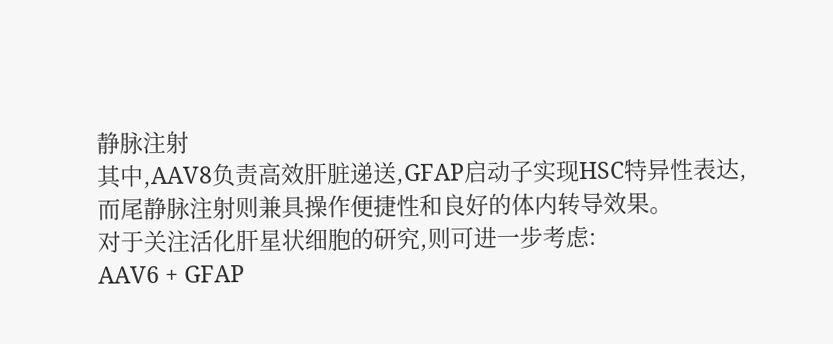静脉注射
其中,AAV8负责高效肝脏递送,GFAP启动子实现HSC特异性表达,而尾静脉注射则兼具操作便捷性和良好的体内转导效果。
对于关注活化肝星状细胞的研究,则可进一步考虑:
AAV6 + GFAP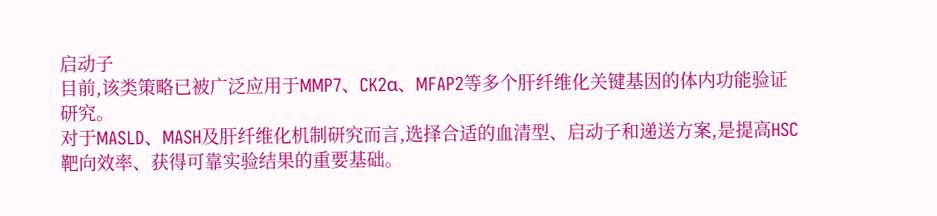启动子
目前,该类策略已被广泛应用于MMP7、CK2α、MFAP2等多个肝纤维化关键基因的体内功能验证研究。
对于MASLD、MASH及肝纤维化机制研究而言,选择合适的血清型、启动子和递送方案,是提高HSC靶向效率、获得可靠实验结果的重要基础。